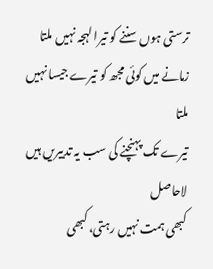ترستی ہوں سننے کو تیرا لہجہ نہیں ملتا
زمانے میں کوئی مجھ کو تیرے جیسا نہیں ملتا
تیرے تک پہنچنے کی سب یہ تدبیریں ہیں لاحاصل
کبھی ہمت نہیں رہتی، کبھی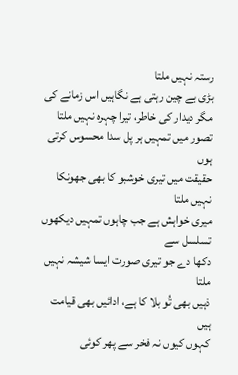رستہ نہیں ملتا
بڑی بے چین رہتی ہے نگاہیں اس زمانے کی
مگر دیدار کی خاطر، تیرا چہرہ نہیں ملتا
تصور میں تمہیں ہر پل سدا محسوس کرتی ہوں
حقیقت میں تیری خوشبو کا بھی جھونکا نہیں ملتا
میری خواہش ہے جب چاہوں تمہیں دیکھوں تسلسل سے
دکھا دے جو تیری صورت ایسا شیشہ نہیں ملتا
ذہیں بھی تُو بلا کا ہے، ادائیں بھی قیامت ہیں
کہوں کیوں نہ فخر سے پھر کوئی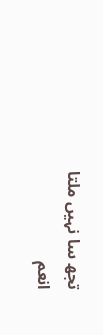تجھ سا نہیں ملتا
انعم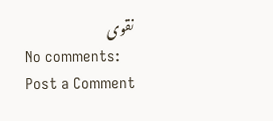نقوی
No comments:
Post a Comment